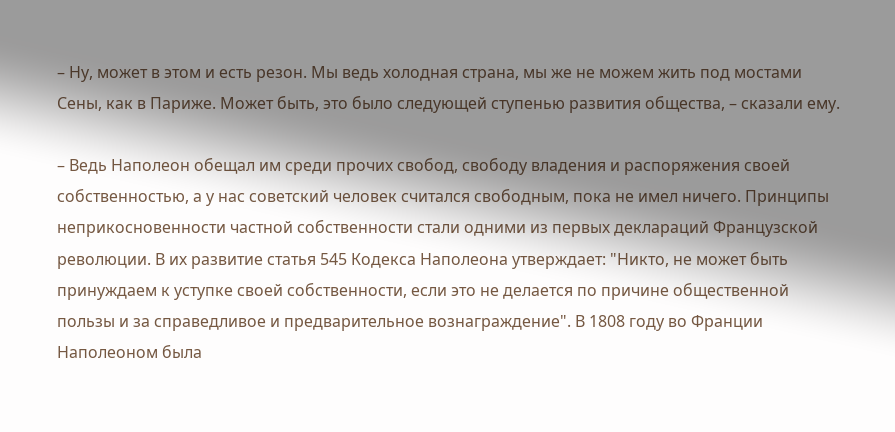– Ну, может в этом и есть резон. Мы ведь холодная страна, мы же не можем жить под мостами Сены, как в Париже. Может быть, это было следующей ступенью развития общества, – сказали ему.

– Ведь Наполеон обещал им среди прочих свобод, свободу владения и распоряжения своей собственностью, а у нас советский человек считался свободным, пока не имел ничего. Принципы неприкосновенности частной собственности стали одними из первых деклараций Французской революции. В их развитие статья 545 Кодекса Наполеона утверждает: "Никто, не может быть принуждаем к уступке своей собственности, если это не делается по причине общественной пользы и за справедливое и предварительное вознаграждение". В 1808 году во Франции Наполеоном была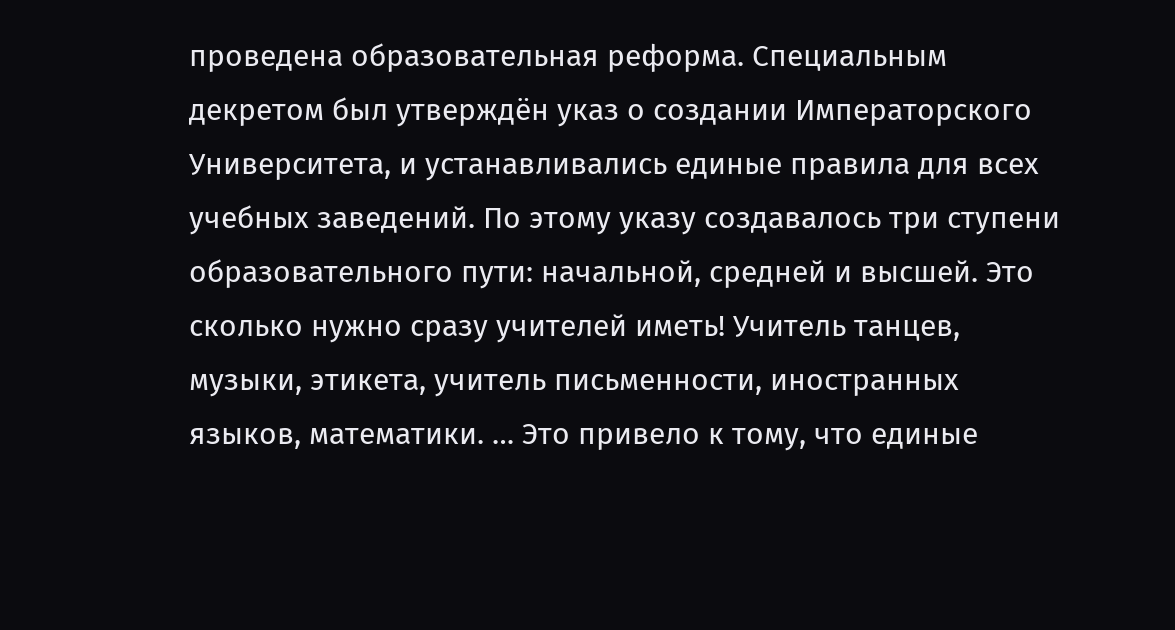проведена образовательная реформа. Специальным декретом был утверждён указ о создании Императорского Университета, и устанавливались единые правила для всех учебных заведений. По этому указу создавалось три ступени образовательного пути: начальной, средней и высшей. Это сколько нужно сразу учителей иметь! Учитель танцев, музыки, этикета, учитель письменности, иностранных языков, математики. … Это привело к тому, что единые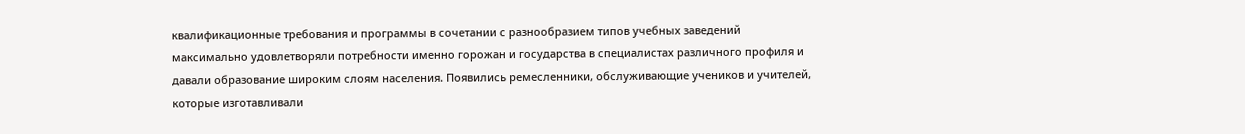квалификационные требования и программы в сочетании с разнообразием типов учебных заведений максимально удовлетворяли потребности именно горожан и государства в специалистах различного профиля и давали образование широким слоям населения. Появились ремесленники, обслуживающие учеников и учителей, которые изготавливали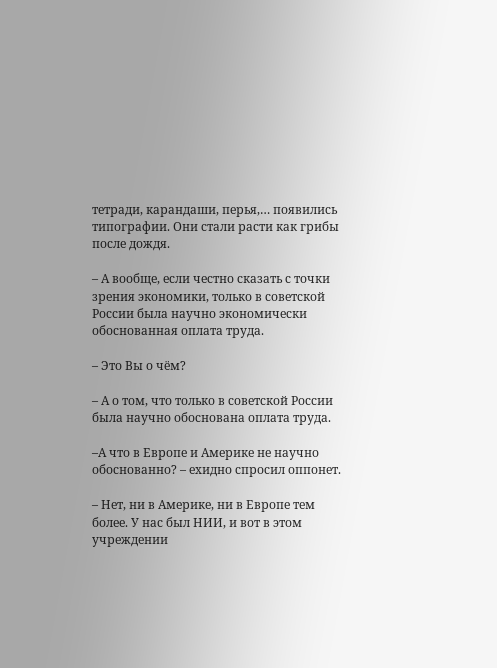тетради, карандаши, перья,… появились типографии. Они стали расти как грибы после дождя.

– А вообще, если честно сказать с точки зрения экономики, только в советской России была научно экономически обоснованная оплата труда.

– Это Вы о чём?

– А о том, что только в советской России была научно обоснована оплата труда.

–А что в Европе и Америке не научно обоснованно? – ехидно спросил оппонет.

– Нет, ни в Америке, ни в Европе тем более. У нас был НИИ, и вот в этом учреждении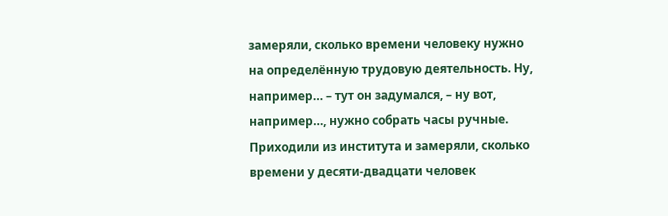замеряли, сколько времени человеку нужно на определённую трудовую деятельность. Ну, например… – тут он задумался, – ну вот, например…, нужно собрать часы ручные. Приходили из института и замеряли, сколько времени у десяти-двадцати человек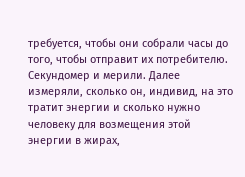требуется, чтобы они собрали часы до того, чтобы отправит их потребителю. Секундомер и мерили. Далее измеряли, сколько он, индивид, на это тратит энергии и сколько нужно человеку для возмещения этой энергии в жирах,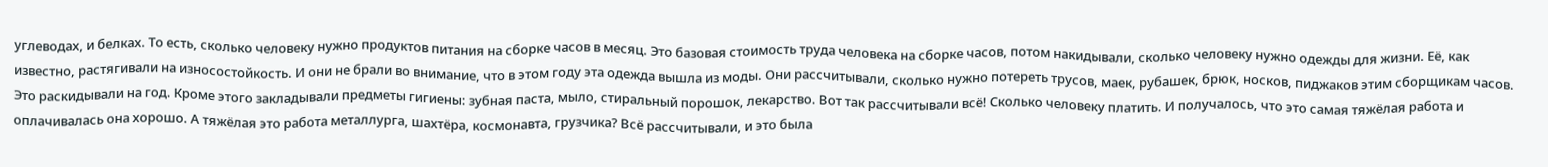углеводах, и белках. То есть, сколько человеку нужно продуктов питания на сборке часов в месяц. Это базовая стоимость труда человека на сборке часов, потом накидывали, сколько человеку нужно одежды для жизни. Её, как известно, растягивали на износостойкость. И они не брали во внимание, что в этом году эта одежда вышла из моды. Они рассчитывали, сколько нужно потереть трусов, маек, рубашек, брюк, носков, пиджаков этим сборщикам часов. Это раскидывали на год. Кроме этого закладывали предметы гигиены: зубная паста, мыло, стиральный порошок, лекарство. Вот так рассчитывали всё! Сколько человеку платить. И получалось, что это самая тяжёлая работа и оплачивалась она хорошо. А тяжёлая это работа металлурга, шахтёра, космонавта, грузчика? Всё рассчитывали, и это была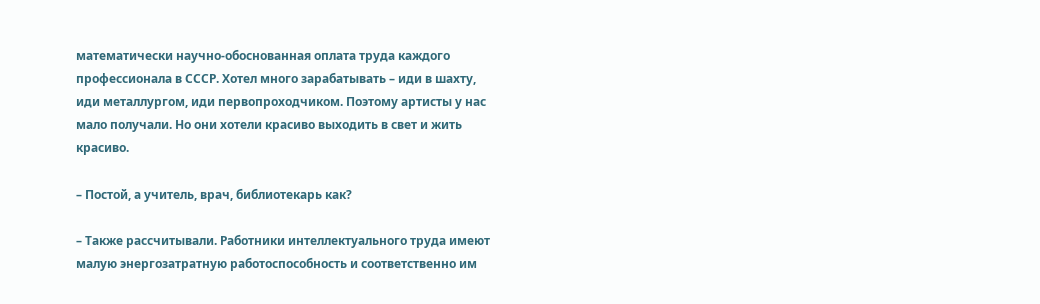математически научно-обоснованная оплата труда каждого профессионала в СССР. Хотел много зарабатывать – иди в шахту, иди металлургом, иди первопроходчиком. Поэтому артисты у нас мало получали. Но они хотели красиво выходить в свет и жить красиво.

– Постой, а учитель, врач, библиотекарь как?

– Также рассчитывали. Работники интеллектуального труда имеют малую энергозатратную работоспособность и соответственно им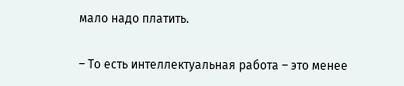мало надо платить.

– То есть интеллектуальная работа – это менее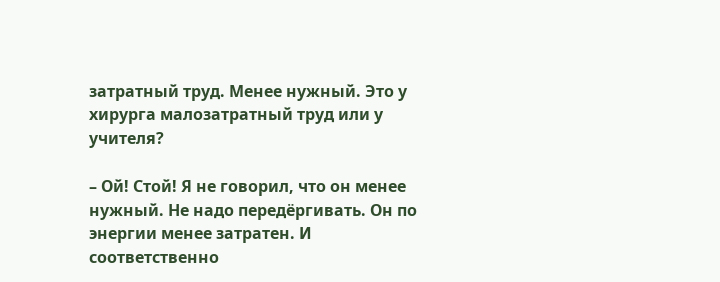затратный труд. Менее нужный. Это у хирурга малозатратный труд или у учителя?

– Ой! Стой! Я не говорил, что он менее нужный. Не надо передёргивать. Он по энергии менее затратен. И соответственно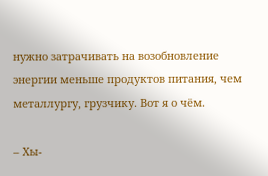нужно затрачивать на возобновление энергии меньше продуктов питания, чем металлургу, грузчику. Вот я о чём.

– Хы-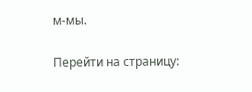м-мы.

Перейти на страницу: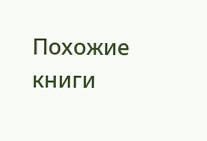Похожие книги